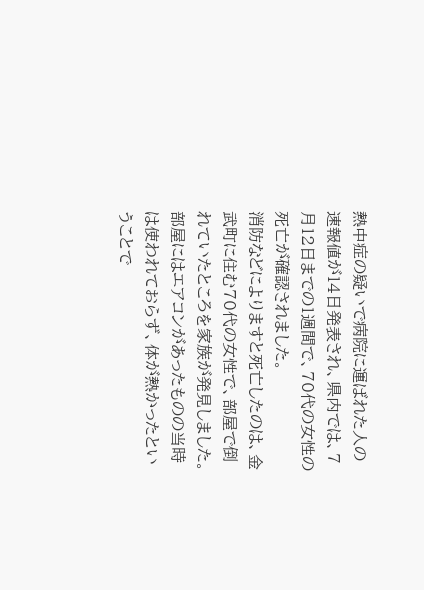熱中症の疑いで病院に運ばれた人の速報値が14日発表され、県内では、7月12日までの1週間で、70代の女性の死亡が確認されました。
消防などによりますと死亡したのは、金武町に住む70代の女性で、部屋で倒れていたところを家族が発見しました。
部屋にはエアコンがあったものの当時は使われておらず、体が熱かったということで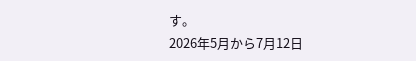す。
2026年5月から7月12日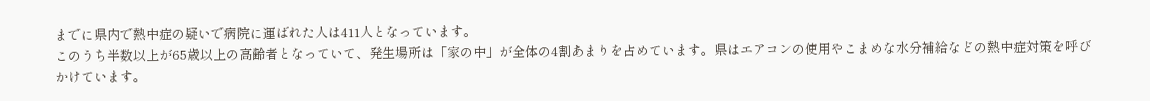までに県内で熱中症の疑いで病院に運ばれた人は411人となっています。
このうち半数以上が65歳以上の高齢者となっていて、発生場所は「家の中」が全体の4割あまりを占めています。県はエアコンの使用やこまめな水分補給などの熱中症対策を呼びかけています。